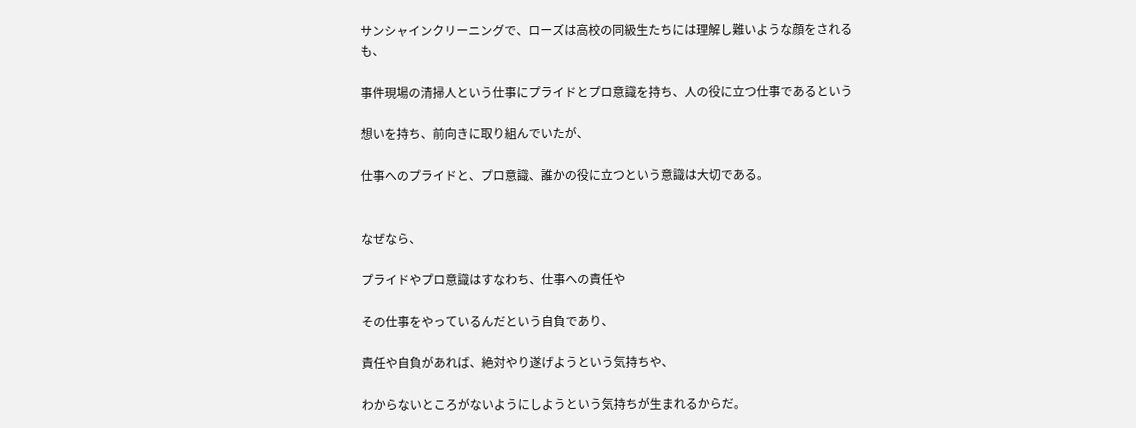サンシャインクリーニングで、ローズは高校の同級生たちには理解し難いような顔をされるも、

事件現場の清掃人という仕事にプライドとプロ意識を持ち、人の役に立つ仕事であるという

想いを持ち、前向きに取り組んでいたが、

仕事へのプライドと、プロ意識、誰かの役に立つという意識は大切である。


なぜなら、

プライドやプロ意識はすなわち、仕事への責任や

その仕事をやっているんだという自負であり、

責任や自負があれば、絶対やり遂げようという気持ちや、

わからないところがないようにしようという気持ちが生まれるからだ。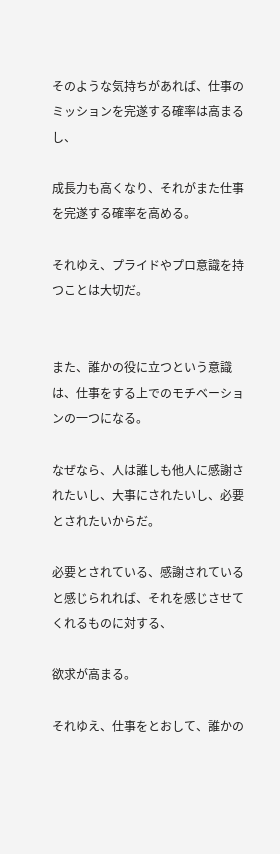そのような気持ちがあれば、仕事のミッションを完遂する確率は高まるし、

成長力も高くなり、それがまた仕事を完遂する確率を高める。

それゆえ、プライドやプロ意識を持つことは大切だ。


また、誰かの役に立つという意識は、仕事をする上でのモチベーションの一つになる。

なぜなら、人は誰しも他人に感謝されたいし、大事にされたいし、必要とされたいからだ。

必要とされている、感謝されていると感じられれば、それを感じさせてくれるものに対する、

欲求が高まる。

それゆえ、仕事をとおして、誰かの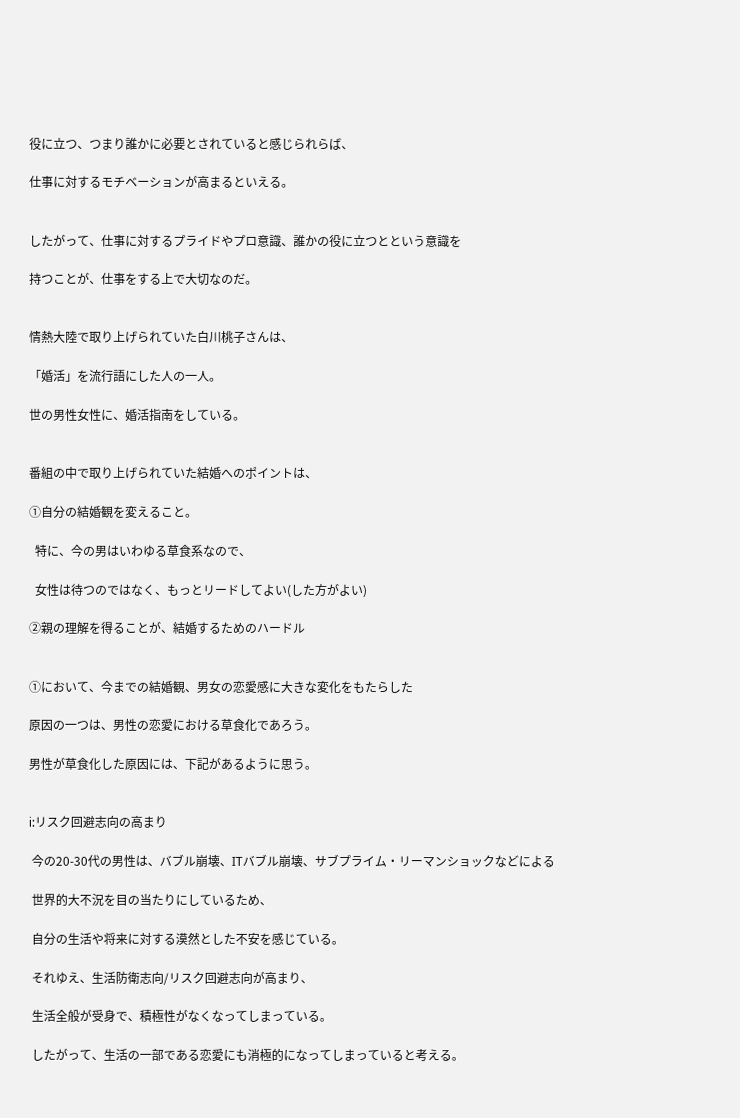役に立つ、つまり誰かに必要とされていると感じられらば、

仕事に対するモチベーションが高まるといえる。


したがって、仕事に対するプライドやプロ意識、誰かの役に立つとという意識を

持つことが、仕事をする上で大切なのだ。


情熱大陸で取り上げられていた白川桃子さんは、

「婚活」を流行語にした人の一人。

世の男性女性に、婚活指南をしている。


番組の中で取り上げられていた結婚へのポイントは、

①自分の結婚観を変えること。

  特に、今の男はいわゆる草食系なので、

  女性は待つのではなく、もっとリードしてよい(した方がよい)

②親の理解を得ることが、結婚するためのハードル


①において、今までの結婚観、男女の恋愛感に大きな変化をもたらした

原因の一つは、男性の恋愛における草食化であろう。

男性が草食化した原因には、下記があるように思う。


i:リスク回避志向の高まり

 今の20-30代の男性は、バブル崩壊、ITバブル崩壊、サブプライム・リーマンショックなどによる

 世界的大不況を目の当たりにしているため、

 自分の生活や将来に対する漠然とした不安を感じている。

 それゆえ、生活防衛志向/リスク回避志向が高まり、

 生活全般が受身で、積極性がなくなってしまっている。

 したがって、生活の一部である恋愛にも消極的になってしまっていると考える。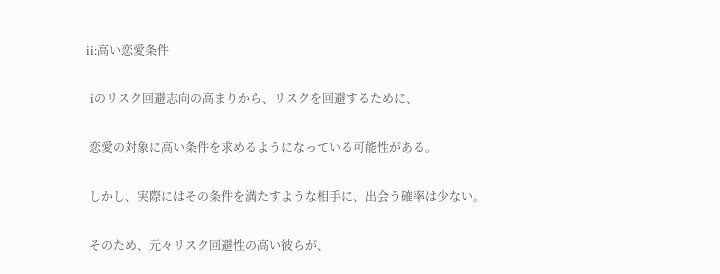ii:高い恋愛条件

 iのリスク回避志向の高まりから、リスクを回避するために、

 恋愛の対象に高い条件を求めるようになっている可能性がある。

 しかし、実際にはその条件を満たすような相手に、出会う確率は少ない。

 そのため、元々リスク回避性の高い彼らが、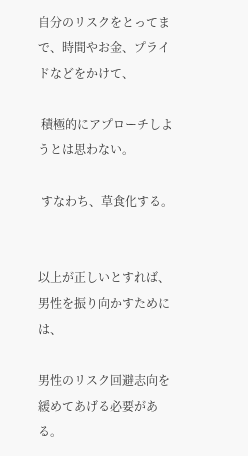自分のリスクをとってまで、時間やお金、プライドなどをかけて、

 積極的にアプローチしようとは思わない。

 すなわち、草食化する。


以上が正しいとすれば、男性を振り向かすためには、

男性のリスク回避志向を緩めてあげる必要がある。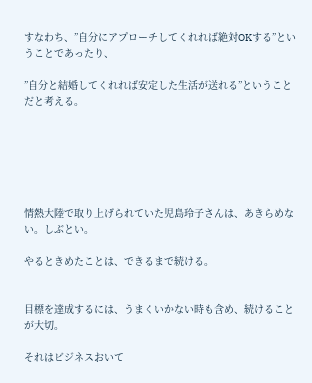すなわち、”自分にアプローチしてくれれば絶対OKする”ということであったり、

”自分と結婚してくれれば安定した生活が送れる”ということだと考える。






情熱大陸で取り上げられていた児島玲子さんは、あきらめない。しぶとい。

やるときめたことは、できるまで続ける。


目標を達成するには、うまくいかない時も含め、続けることが大切。

それはビジネスおいて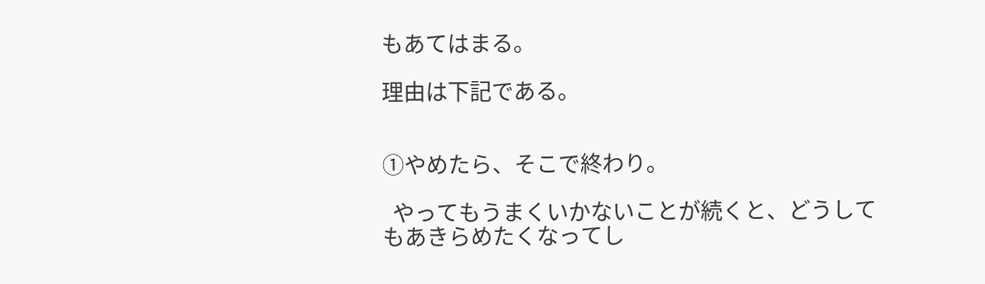もあてはまる。

理由は下記である。


①やめたら、そこで終わり。

  やってもうまくいかないことが続くと、どうしてもあきらめたくなってし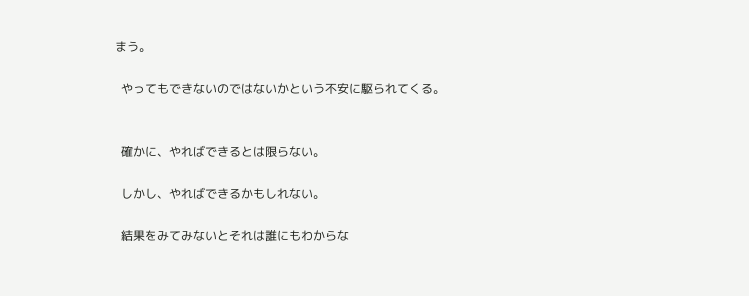まう。

  やってもできないのではないかという不安に駆られてくる。


  確かに、やればできるとは限らない。

  しかし、やればできるかもしれない。

  結果をみてみないとそれは誰にもわからな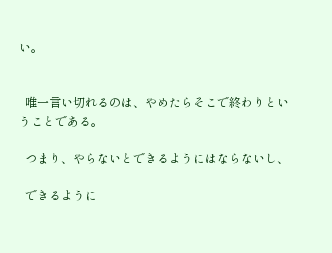い。


  唯一言い切れるのは、やめたらそこで終わりということである。

  つまり、やらないとできるようにはならないし、

  できるように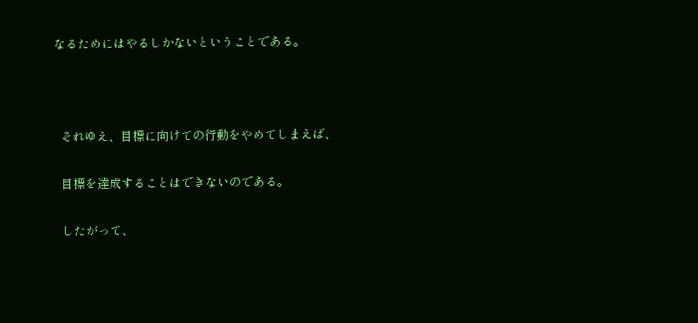なるためにはやるしかないということである。



  それゆえ、目標に向けての行動をやめてしまえば、

  目標を達成することはできないのである。

  したがって、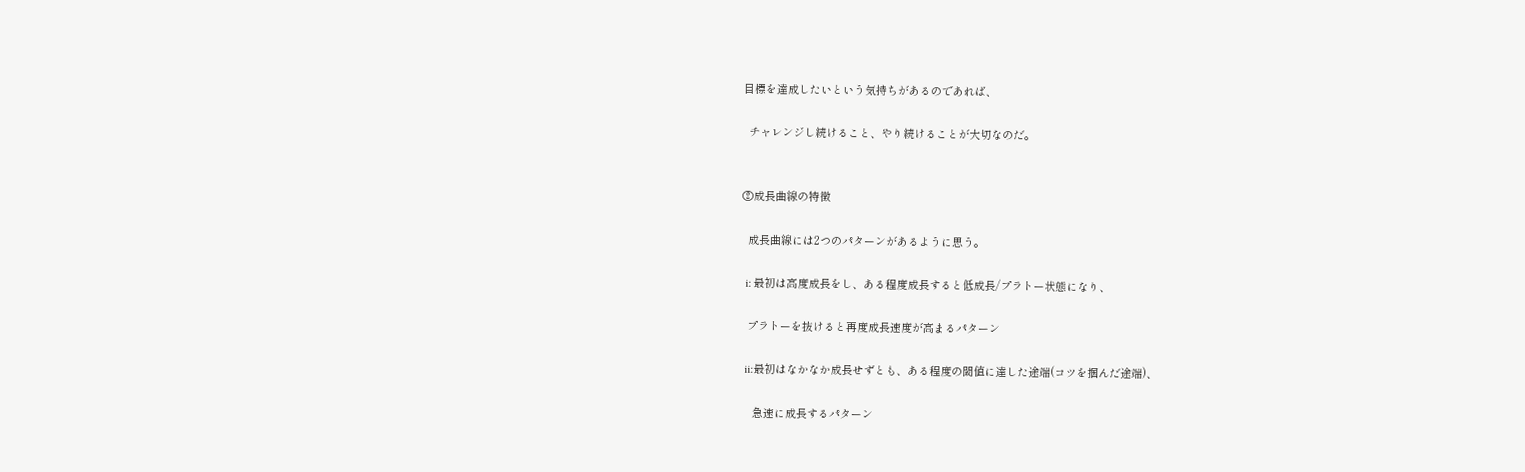目標を達成したいという気持ちがあるのであれば、

  チャレンジし続けること、やり続けることが大切なのだ。


②成長曲線の特徴

  成長曲線には2つのパターンがあるように思う。

  i: 最初は高度成長をし、ある程度成長すると低成長/プラトー状態になり、

  プラトーを抜けると再度成長速度が高まるパターン

  ii:最初はなかなか成長せずとも、ある程度の閾値に達した途端(コツを掴んだ途端)、

    急速に成長するパターン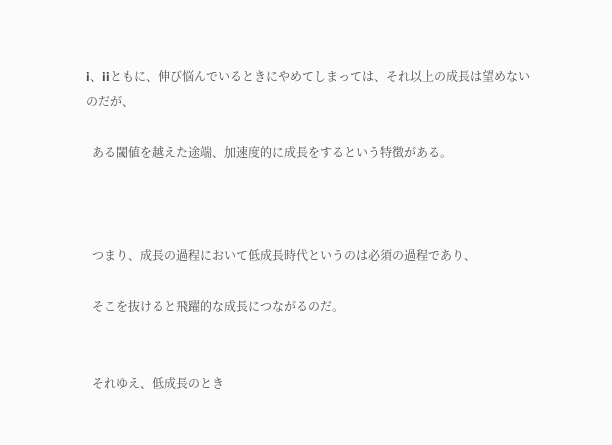i、iiともに、伸び悩んでいるときにやめてしまっては、それ以上の成長は望めないのだが、

  ある閾値を越えた途端、加速度的に成長をするという特徴がある。



  つまり、成長の過程において低成長時代というのは必須の過程であり、

  そこを抜けると飛躍的な成長につながるのだ。


  それゆえ、低成長のとき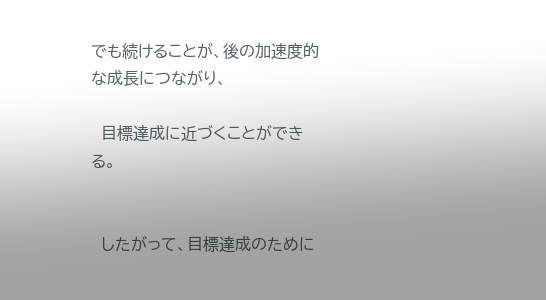でも続けることが、後の加速度的な成長につながり、

  目標達成に近づくことができる。


  したがって、目標達成のために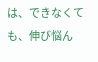は、できなくても、伸び悩ん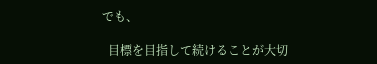でも、

  目標を目指して続けることが大切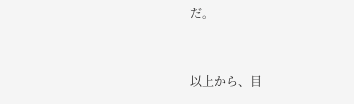だ。



以上から、目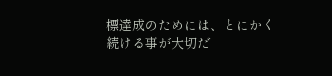標達成のためには、とにかく続ける事が大切だ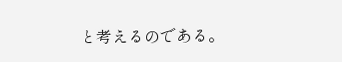と考えるのである。